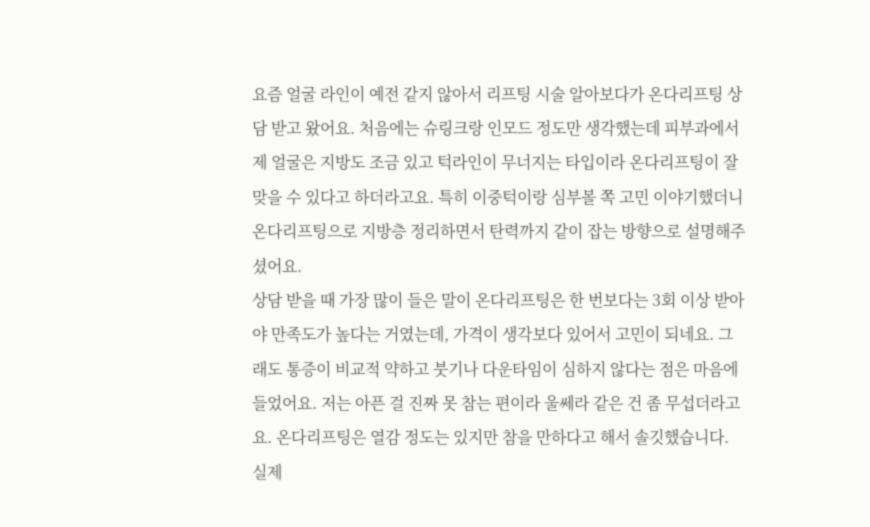요즘 얼굴 라인이 예전 같지 않아서 리프팅 시술 알아보다가 온다리프팅 상담 받고 왔어요. 처음에는 슈링크랑 인모드 정도만 생각했는데 피부과에서 제 얼굴은 지방도 조금 있고 턱라인이 무너지는 타입이라 온다리프팅이 잘 맞을 수 있다고 하더라고요. 특히 이중턱이랑 심부볼 쪽 고민 이야기했더니 온다리프팅으로 지방층 정리하면서 탄력까지 같이 잡는 방향으로 설명해주셨어요.
상담 받을 때 가장 많이 들은 말이 온다리프팅은 한 번보다는 3회 이상 받아야 만족도가 높다는 거였는데, 가격이 생각보다 있어서 고민이 되네요. 그래도 통증이 비교적 약하고 붓기나 다운타임이 심하지 않다는 점은 마음에 들었어요. 저는 아픈 걸 진짜 못 참는 편이라 울쎄라 같은 건 좀 무섭더라고요. 온다리프팅은 열감 정도는 있지만 참을 만하다고 해서 솔깃했습니다.
실제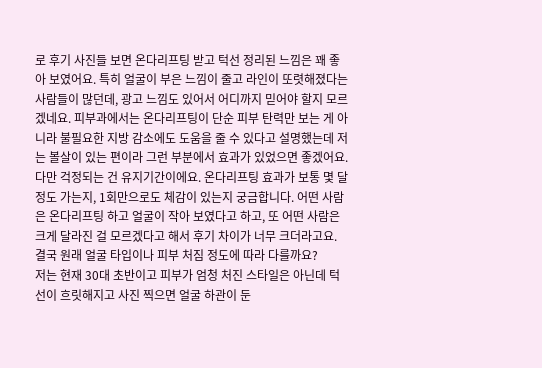로 후기 사진들 보면 온다리프팅 받고 턱선 정리된 느낌은 꽤 좋아 보였어요. 특히 얼굴이 부은 느낌이 줄고 라인이 또렷해졌다는 사람들이 많던데, 광고 느낌도 있어서 어디까지 믿어야 할지 모르겠네요. 피부과에서는 온다리프팅이 단순 피부 탄력만 보는 게 아니라 불필요한 지방 감소에도 도움을 줄 수 있다고 설명했는데 저는 볼살이 있는 편이라 그런 부분에서 효과가 있었으면 좋겠어요.
다만 걱정되는 건 유지기간이에요. 온다리프팅 효과가 보통 몇 달 정도 가는지, 1회만으로도 체감이 있는지 궁금합니다. 어떤 사람은 온다리프팅 하고 얼굴이 작아 보였다고 하고, 또 어떤 사람은 크게 달라진 걸 모르겠다고 해서 후기 차이가 너무 크더라고요. 결국 원래 얼굴 타입이나 피부 처짐 정도에 따라 다를까요?
저는 현재 30대 초반이고 피부가 엄청 처진 스타일은 아닌데 턱선이 흐릿해지고 사진 찍으면 얼굴 하관이 둔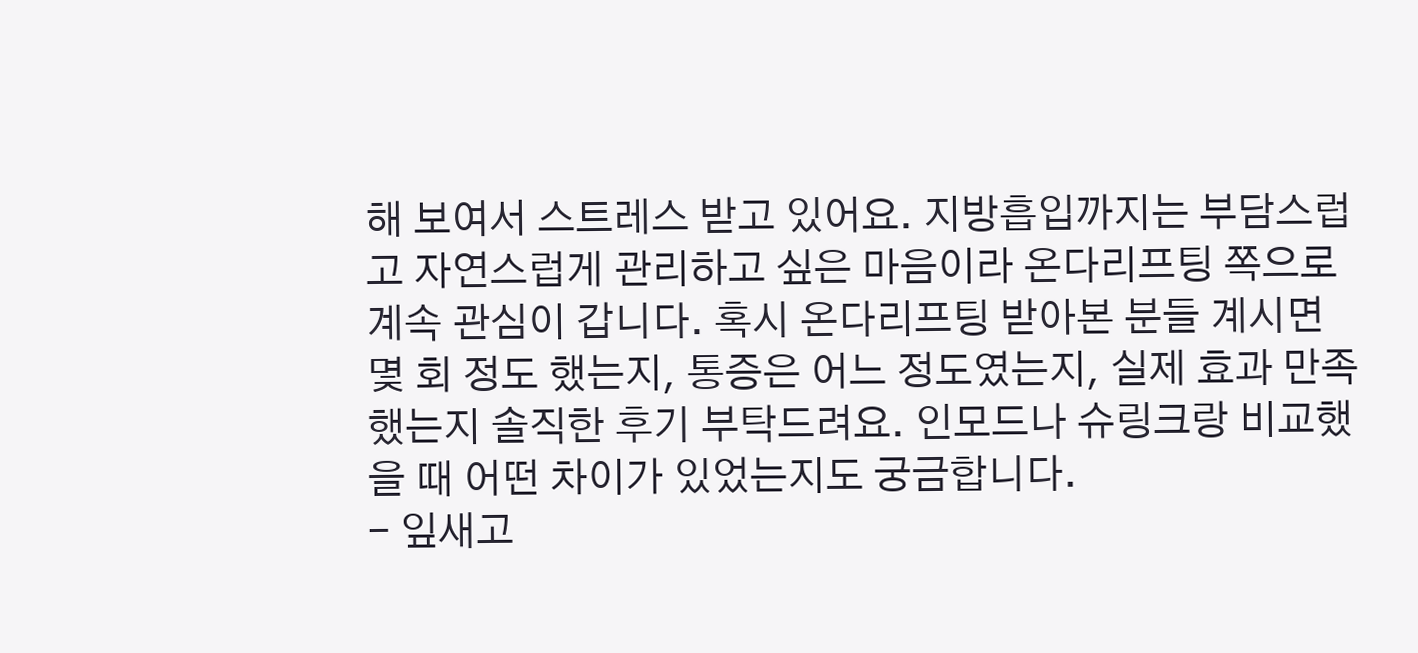해 보여서 스트레스 받고 있어요. 지방흡입까지는 부담스럽고 자연스럽게 관리하고 싶은 마음이라 온다리프팅 쪽으로 계속 관심이 갑니다. 혹시 온다리프팅 받아본 분들 계시면 몇 회 정도 했는지, 통증은 어느 정도였는지, 실제 효과 만족했는지 솔직한 후기 부탁드려요. 인모드나 슈링크랑 비교했을 때 어떤 차이가 있었는지도 궁금합니다.
- 잎새고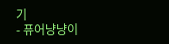기
- 퓨어냥냥이